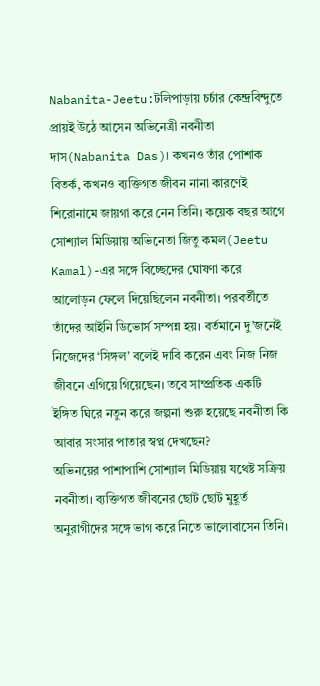Nabanita-Jeetu:টলিপাড়ায় চর্চার কেন্দ্রবিন্দুতে প্রায়ই উঠে আসেন অভিনেত্রী নবনীতা দাস(Nabanita Das)। কখনও তাঁর পোশাক বিতর্ক, কখনও ব্যক্তিগত জীবন নানা কারণেই শিরোনামে জায়গা করে নেন তিনি। কয়েক বছর আগে সোশ্যাল মিডিয়ায় অভিনেতা জিতু কমল(Jeetu Kamal)-এর সঙ্গে বিচ্ছেদের ঘোষণা করে আলোড়ন ফেলে দিয়েছিলেন নবনীতা। পরবর্তীতে তাঁদের আইনি ডিভোর্স সম্পন্ন হয়। বর্তমানে দু’জনেই নিজেদের ‘সিঙ্গল’ বলেই দাবি করেন এবং নিজ নিজ জীবনে এগিয়ে গিয়েছেন। তবে সাম্প্রতিক একটি ইঙ্গিত ঘিরে নতুন করে জল্পনা শুরু হয়েছে নবনীতা কি আবার সংসার পাতার স্বপ্ন দেখছেন?
অভিনয়ের পাশাপাশি সোশ্যাল মিডিয়ায় যথেষ্ট সক্রিয় নবনীতা। ব্যক্তিগত জীবনের ছোট ছোট মুহূর্ত অনুরাগীদের সঙ্গে ভাগ করে নিতে ভালোবাসেন তিনি।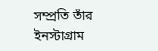সম্প্রতি তাঁর ইনস্টাগ্রাম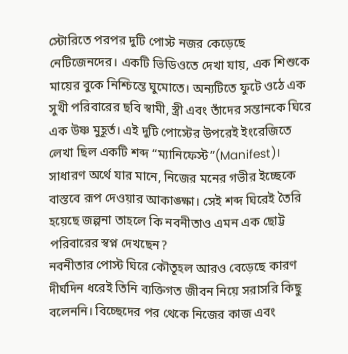স্টোরিতে পরপর দুটি পোস্ট নজর কেড়েছে নেটিজেনদের। একটি ভিডিওতে দেখা যায়, এক শিশুকে মায়ের বুকে নিশ্চিন্তে ঘুমোতে। অন্যটিতে ফুটে ওঠে এক সুখী পরিবারের ছবি স্বামী, স্ত্রী এবং তাঁদের সন্তানকে ঘিরে এক উষ্ণ মুহূর্ত। এই দুটি পোস্টের উপরেই ইংরেজিতে লেখা ছিল একটি শব্দ “ম্যানিফেস্ট”(Manifest)। সাধারণ অর্থে যার মানে, নিজের মনের গভীর ইচ্ছেকে বাস্তবে রূপ দেওয়ার আকাঙ্ক্ষা। সেই শব্দ ঘিরেই তৈরি হয়েছে জল্পনা তাহলে কি নবনীতাও এমন এক ছোট্ট পরিবারের স্বপ্ন দেখছেন?
নবনীতার পোস্ট ঘিরে কৌতূহল আরও বেড়েছে কারণ দীর্ঘদিন ধরেই তিনি ব্যক্তিগত জীবন নিয়ে সরাসরি কিছু বলেননি। বিচ্ছেদের পর থেকে নিজের কাজ এবং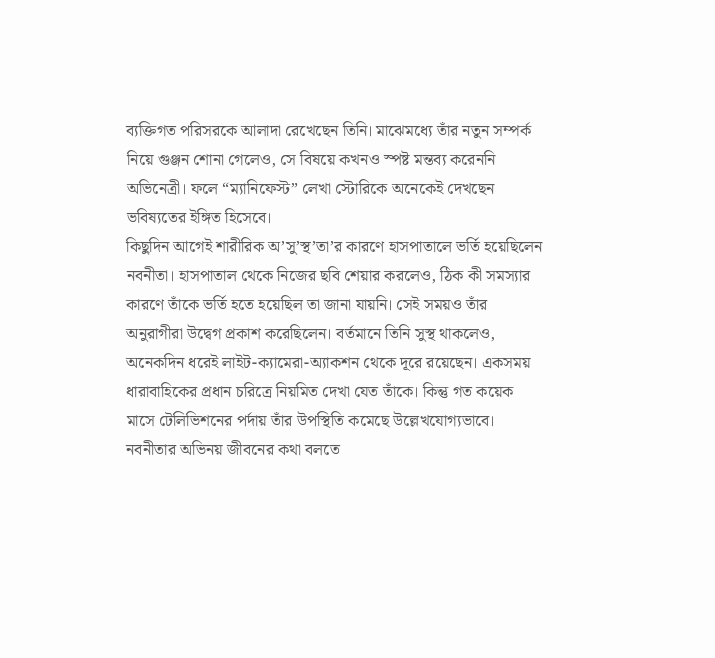ব্যক্তিগত পরিসরকে আলাদা রেখেছেন তিনি। মাঝেমধ্যে তাঁর নতুন সম্পর্ক নিয়ে গুঞ্জন শোনা গেলেও, সে বিষয়ে কখনও স্পষ্ট মন্তব্য করেননি অভিনেত্রী। ফলে “ম্যানিফেস্ট” লেখা স্টোরিকে অনেকেই দেখছেন ভবিষ্যতের ইঙ্গিত হিসেবে।
কিছুদিন আগেই শারীরিক অ’সু’স্থ’তা’র কারণে হাসপাতালে ভর্তি হয়েছিলেন নবনীতা। হাসপাতাল থেকে নিজের ছবি শেয়ার করলেও, ঠিক কী সমস্যার কারণে তাঁকে ভর্তি হতে হয়েছিল তা জানা যায়নি। সেই সময়ও তাঁর অনুরাগীরা উদ্বেগ প্রকাশ করেছিলেন। বর্তমানে তিনি সুস্থ থাকলেও, অনেকদিন ধরেই লাইট-ক্যামেরা-অ্যাকশন থেকে দূরে রয়েছেন। একসময় ধারাবাহিকের প্রধান চরিত্রে নিয়মিত দেখা যেত তাঁকে। কিন্তু গত কয়েক মাসে টেলিভিশনের পর্দায় তাঁর উপস্থিতি কমেছে উল্লেখযোগ্যভাবে।
নবনীতার অভিনয় জীবনের কথা বলতে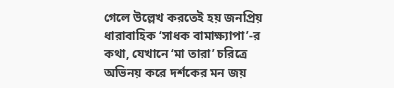গেলে উল্লেখ করতেই হয় জনপ্রিয় ধারাবাহিক ‘সাধক বামাক্ষ্যাপা’-র কথা, যেখানে ‘মা তারা’ চরিত্রে অভিনয় করে দর্শকের মন জয়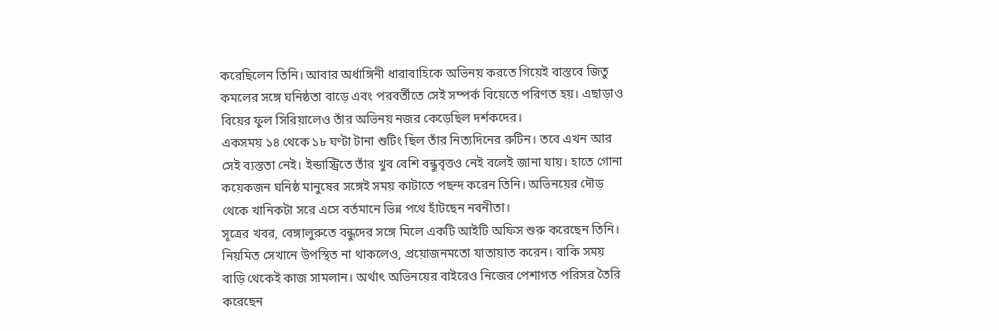করেছিলেন তিনি। আবার অর্ধাঙ্গিনী ধারাবাহিকে অভিনয় করতে গিয়েই বাস্তবে জিতু কমলের সঙ্গে ঘনিষ্ঠতা বাড়ে এবং পরবর্তীতে সেই সম্পর্ক বিয়েতে পরিণত হয়। এছাড়াও বিয়ের ফুল সিরিয়ালেও তাঁর অভিনয় নজর কেড়েছিল দর্শকদের।
একসময় ১৪ থেকে ১৮ ঘণ্টা টানা শুটিং ছিল তাঁর নিত্যদিনের রুটিন। তবে এখন আর সেই ব্যস্ততা নেই। ইন্ডাস্ট্রিতে তাঁর খুব বেশি বন্ধুবৃত্তও নেই বলেই জানা যায়। হাতে গোনা কয়েকজন ঘনিষ্ঠ মানুষের সঙ্গেই সময় কাটাতে পছন্দ করেন তিনি। অভিনয়ের দৌড় থেকে খানিকটা সরে এসে বর্তমানে ভিন্ন পথে হাঁটছেন নবনীতা।
সূত্রের খবর, বেঙ্গালুরুতে বন্ধুদের সঙ্গে মিলে একটি আইটি অফিস শুরু করেছেন তিনি। নিয়মিত সেখানে উপস্থিত না থাকলেও, প্রয়োজনমতো যাতায়াত করেন। বাকি সময় বাড়ি থেকেই কাজ সামলান। অর্থাৎ অভিনয়ের বাইরেও নিজের পেশাগত পরিসর তৈরি করেছেন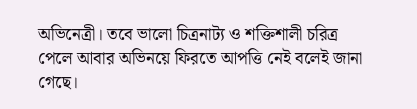অভিনেত্রী। তবে ভালো চিত্রনাট্য ও শক্তিশালী চরিত্র পেলে আবার অভিনয়ে ফিরতে আপত্তি নেই বলেই জানা গেছে।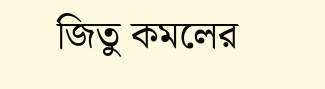জিতু কমলের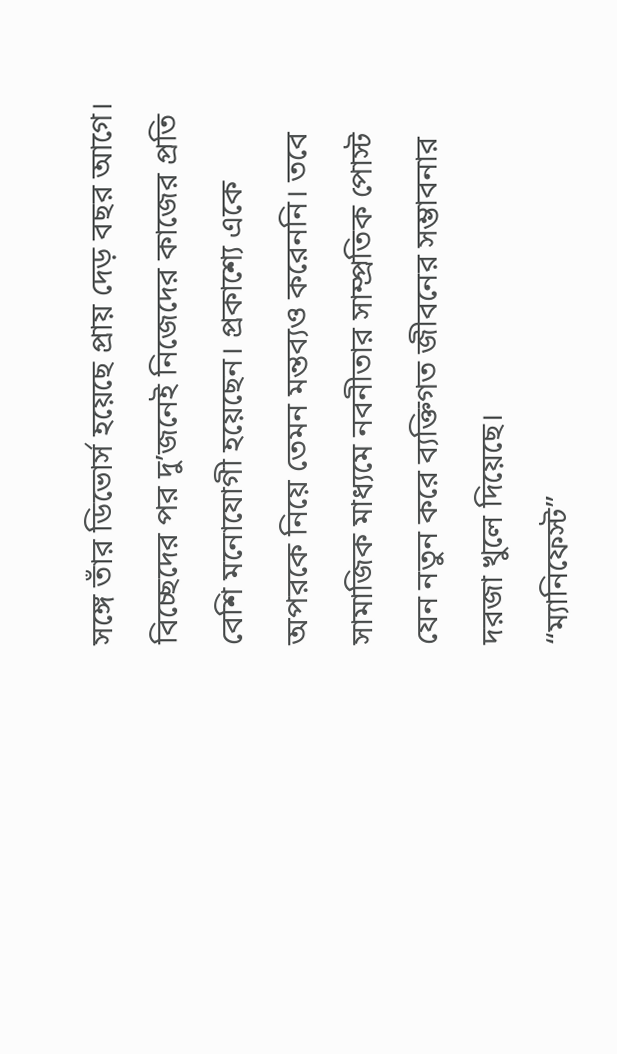সঙ্গে তাঁর ডিভোর্স হয়েছে প্রায় দেড় বছর আগে। বিচ্ছেদের পর দু’জনেই নিজেদের কাজের প্রতি বেশি মনোযোগী হয়েছেন। প্রকাশ্যে একে অপরকে নিয়ে তেমন মন্তব্যও করেননি। তবে সামাজিক মাধ্যমে নবনীতার সাম্প্রতিক পোস্ট যেন নতুন করে ব্যক্তিগত জীবনের সম্ভাবনার দরজা খুলে দিয়েছে।
“ম্যানিফেস্ট”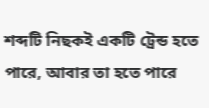শব্দটি নিছকই একটি ট্রেন্ড হতে পারে, আবার তা হতে পারে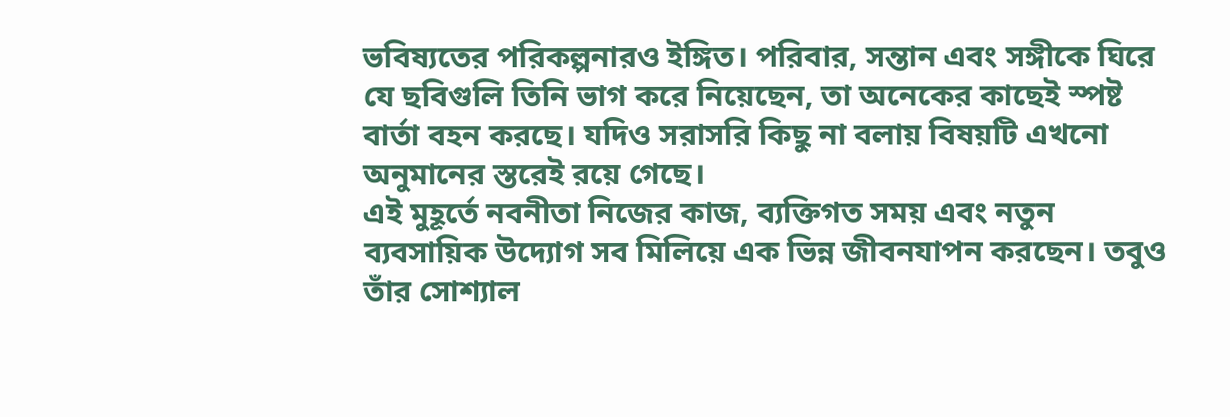ভবিষ্যতের পরিকল্পনারও ইঙ্গিত। পরিবার, সন্তান এবং সঙ্গীকে ঘিরে যে ছবিগুলি তিনি ভাগ করে নিয়েছেন, তা অনেকের কাছেই স্পষ্ট বার্তা বহন করছে। যদিও সরাসরি কিছু না বলায় বিষয়টি এখনো অনুমানের স্তরেই রয়ে গেছে।
এই মুহূর্তে নবনীতা নিজের কাজ, ব্যক্তিগত সময় এবং নতুন ব্যবসায়িক উদ্যোগ সব মিলিয়ে এক ভিন্ন জীবনযাপন করছেন। তবুও তাঁর সোশ্যাল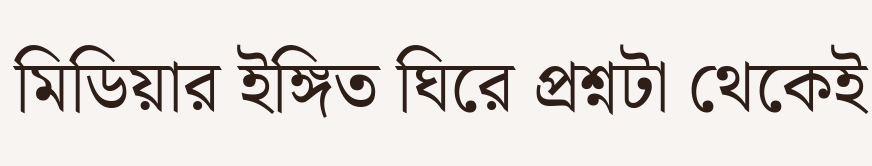মিডিয়ার ইঙ্গিত ঘিরে প্রশ্নটা থেকেই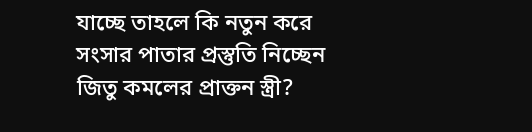যাচ্ছে তাহলে কি নতুন করে সংসার পাতার প্রস্তুতি নিচ্ছেন জিতু কমলের প্রাক্তন স্ত্রী?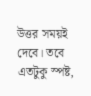উত্তর সময়ই দেবে। তবে এতটুকু স্পষ্ট,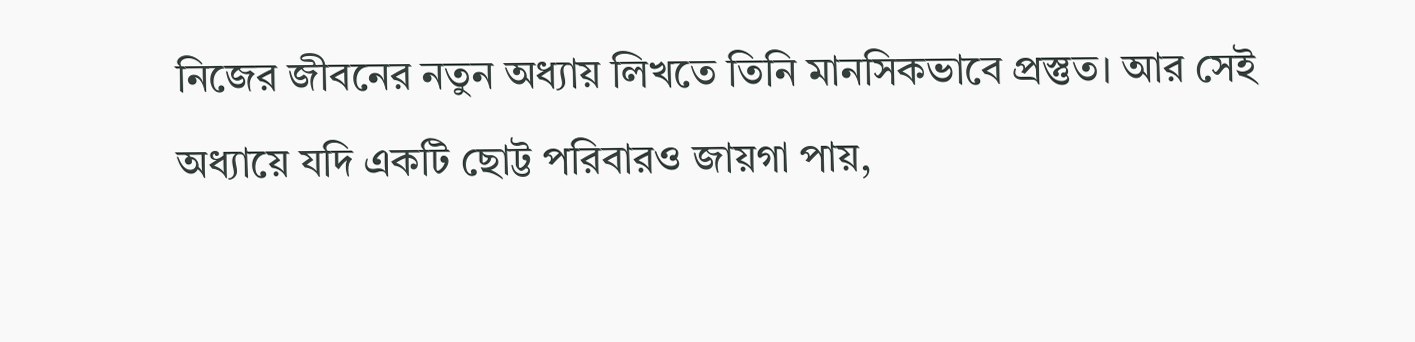নিজের জীবনের নতুন অধ্যায় লিখতে তিনি মানসিকভাবে প্রস্তুত। আর সেই অধ্যায়ে যদি একটি ছোট্ট পরিবারও জায়গা পায়,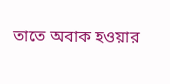তাতে অবাক হওয়ার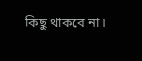কিছু থাকবে না।